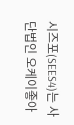시즈포(SEES4)는 사단법인 오케이좋아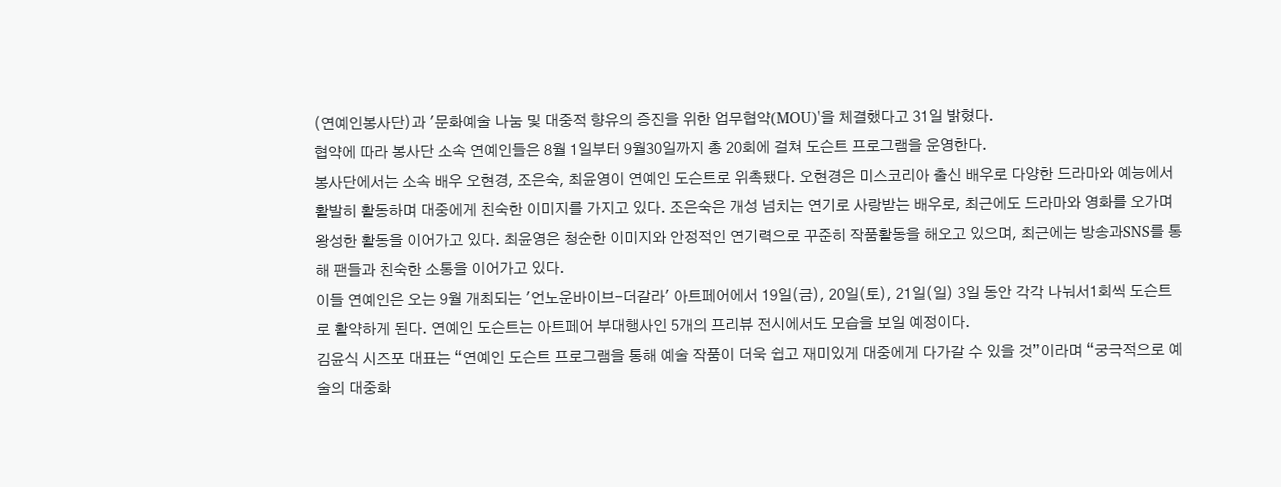(연예인봉사단)과 '문화예술 나눔 및 대중적 향유의 증진을 위한 업무협약(MOU)'을 체결했다고 31일 밝혔다.
협약에 따라 봉사단 소속 연예인들은 8월 1일부터 9월30일까지 총 20회에 걸쳐 도슨트 프로그램을 운영한다.
봉사단에서는 소속 배우 오현경, 조은숙, 최윤영이 연예인 도슨트로 위촉됐다. 오현경은 미스코리아 출신 배우로 다양한 드라마와 예능에서 활발히 활동하며 대중에게 친숙한 이미지를 가지고 있다. 조은숙은 개성 넘치는 연기로 사랑받는 배우로, 최근에도 드라마와 영화를 오가며 왕성한 활동을 이어가고 있다. 최윤영은 청순한 이미지와 안정적인 연기력으로 꾸준히 작품활동을 해오고 있으며, 최근에는 방송과SNS를 통해 팬들과 친숙한 소통을 이어가고 있다.
이들 연예인은 오는 9월 개최되는 '언노운바이브-더갈라' 아트페어에서 19일(금), 20일(토), 21일(일) 3일 동안 각각 나눠서1회씩 도슨트로 활약하게 된다. 연예인 도슨트는 아트페어 부대행사인 5개의 프리뷰 전시에서도 모습을 보일 예정이다.
김윤식 시즈포 대표는 “연예인 도슨트 프로그램을 통해 예술 작품이 더욱 쉽고 재미있게 대중에게 다가갈 수 있을 것”이라며 “궁극적으로 예술의 대중화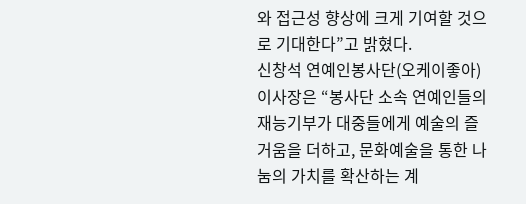와 접근성 향상에 크게 기여할 것으로 기대한다”고 밝혔다.
신창석 연예인봉사단(오케이좋아) 이사장은 “봉사단 소속 연예인들의 재능기부가 대중들에게 예술의 즐거움을 더하고, 문화예술을 통한 나눔의 가치를 확산하는 계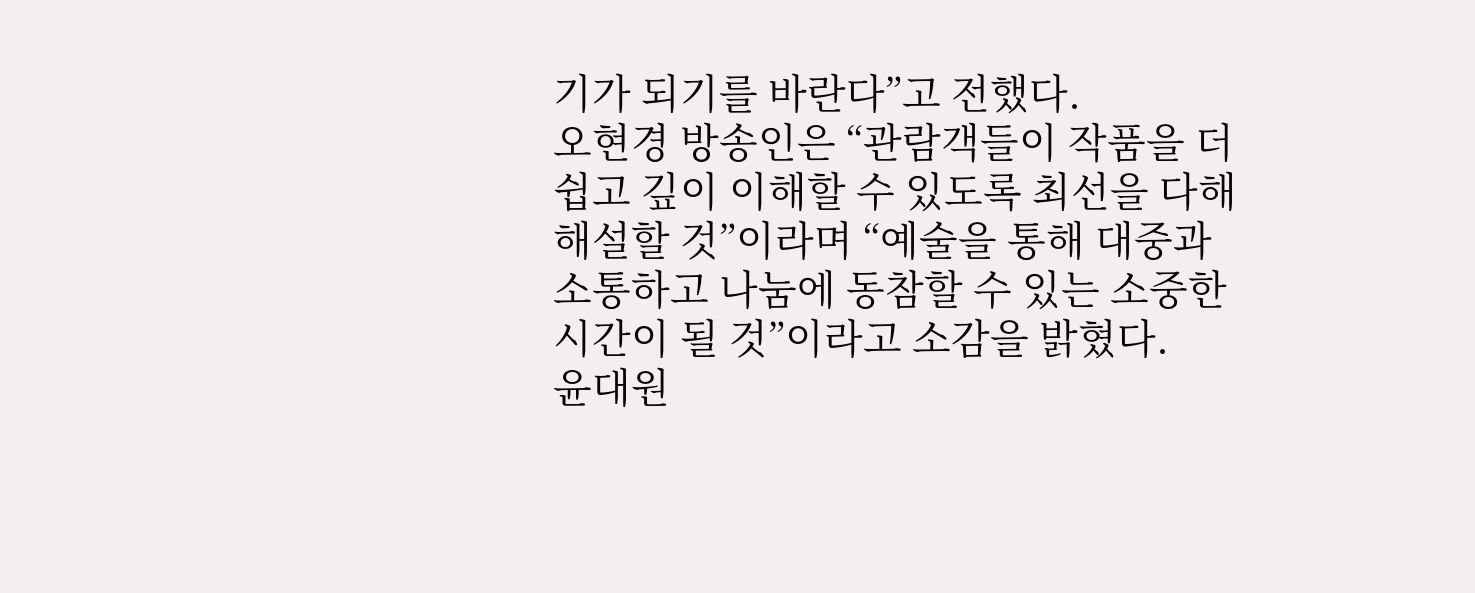기가 되기를 바란다”고 전했다.
오현경 방송인은 “관람객들이 작품을 더 쉽고 깊이 이해할 수 있도록 최선을 다해 해설할 것”이라며 “예술을 통해 대중과 소통하고 나눔에 동참할 수 있는 소중한 시간이 될 것”이라고 소감을 밝혔다.
윤대원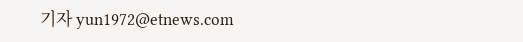기자 yun1972@etnews.com